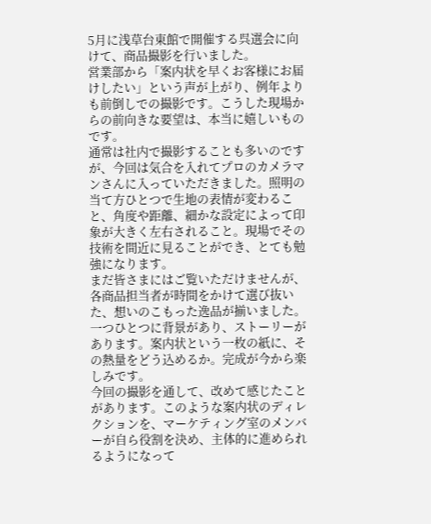5月に浅草台東館で開催する呉選会に向けて、商品撮影を行いました。
営業部から「案内状を早くお客様にお届けしたい」という声が上がり、例年よりも前倒しでの撮影です。こうした現場からの前向きな要望は、本当に嬉しいものです。
通常は社内で撮影することも多いのですが、今回は気合を入れてプロのカメラマンさんに入っていただきました。照明の当て方ひとつで生地の表情が変わること、角度や距離、細かな設定によって印象が大きく左右されること。現場でその技術を間近に見ることができ、とても勉強になります。
まだ皆さまにはご覧いただけませんが、各商品担当者が時間をかけて選び抜いた、想いのこもった逸品が揃いました。一つひとつに背景があり、ストーリーがあります。案内状という一枚の紙に、その熱量をどう込めるか。完成が今から楽しみです。
今回の撮影を通して、改めて感じたことがあります。このような案内状のディレクションを、マーケティング室のメンバーが自ら役割を決め、主体的に進められるようになって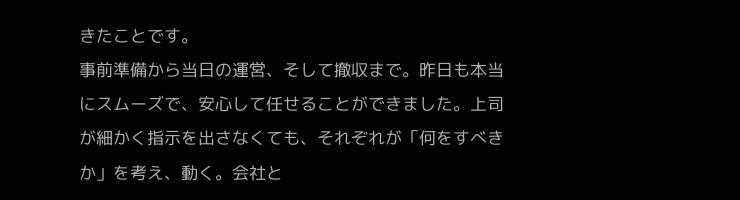きたことです。
事前準備から当日の運営、そして撤収まで。昨日も本当にスムーズで、安心して任せることができました。上司が細かく指示を出さなくても、それぞれが「何をすべきか」を考え、動く。会社と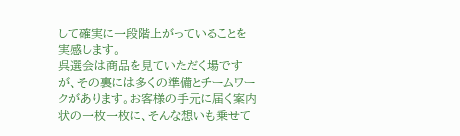して確実に一段階上がっていることを実感します。
呉選会は商品を見ていただく場ですが、その裏には多くの準備とチームワークがあります。お客様の手元に届く案内状の一枚一枚に、そんな想いも乗せて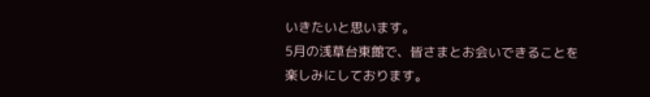いきたいと思います。
5月の浅草台東館で、皆さまとお会いできることを楽しみにしております。